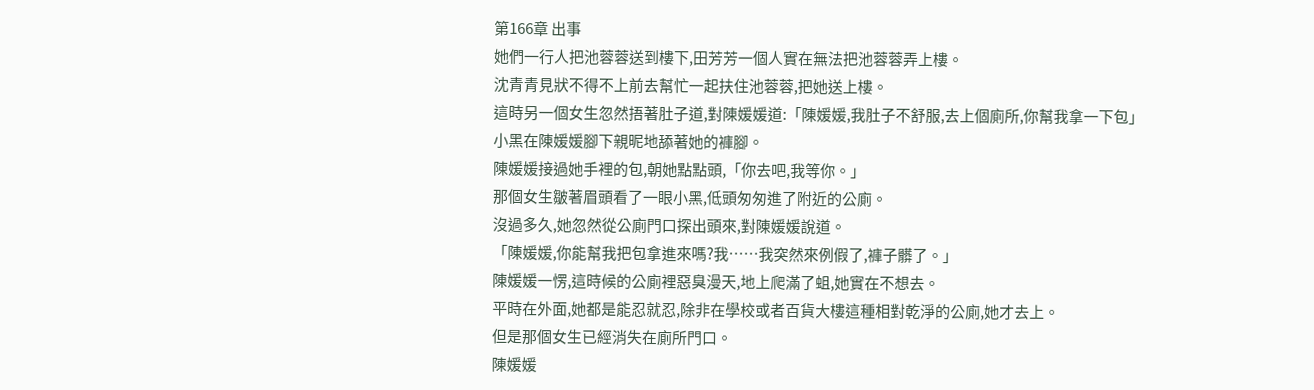第166章 出事
她們一行人把池蓉蓉送到樓下,田芳芳一個人實在無法把池蓉蓉弄上樓。
沈青青見狀不得不上前去幫忙一起扶住池蓉蓉,把她送上樓。
這時另一個女生忽然捂著肚子道,對陳媛媛道:「陳媛媛,我肚子不舒服,去上個廁所,你幫我拿一下包」
小黑在陳媛媛腳下親昵地舔著她的褲腳。
陳媛媛接過她手裡的包,朝她點點頭,「你去吧,我等你。」
那個女生皺著眉頭看了一眼小黑,低頭匆匆進了附近的公廁。
沒過多久,她忽然從公廁門口探出頭來,對陳媛媛說道。
「陳媛媛,你能幫我把包拿進來嗎?我……我突然來例假了,褲子髒了。」
陳媛媛一愣,這時候的公廁裡惡臭漫天,地上爬滿了蛆,她實在不想去。
平時在外面,她都是能忍就忍,除非在學校或者百貨大樓這種相對乾淨的公廁,她才去上。
但是那個女生已經消失在廁所門口。
陳媛媛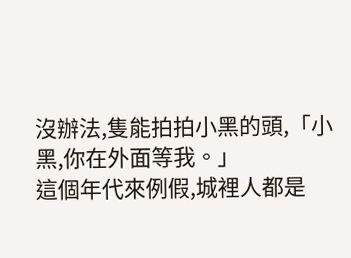沒辦法,隻能拍拍小黑的頭,「小黑,你在外面等我。」
這個年代來例假,城裡人都是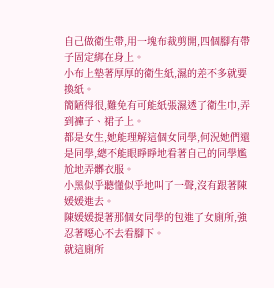自己做衛生帶,用一塊布裁剪開,四個腳有帶子固定綁在身上。
小布上墊著厚厚的衛生紙,濕的差不多就要換紙。
簡陋得很,難免有可能紙張濕透了衛生巾,弄到褲子、裙子上。
都是女生,她能理解這個女同學,何況她們還是同學,總不能眼睜睜地看著自己的同學尷尬地弄髒衣服。
小黑似乎聽懂似乎地叫了一聲,沒有跟著陳媛媛進去。
陳媛媛提著那個女同學的包進了女廁所,強忍著噁心不去看腳下。
就這廁所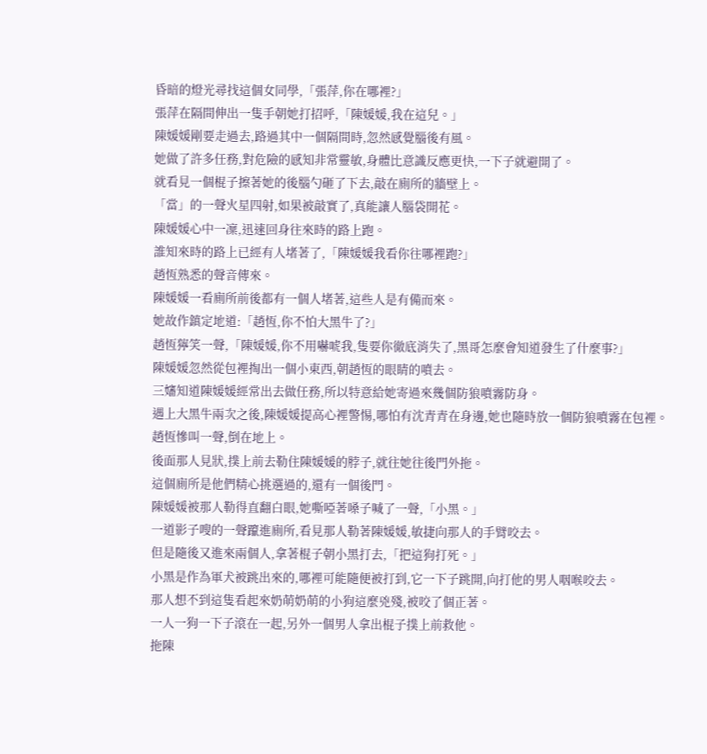昏暗的燈光尋找這個女同學,「張萍,你在哪裡?」
張萍在隔間伸出一隻手朝她打招呼,「陳媛媛,我在這兒。」
陳媛媛剛要走過去,路過其中一個隔間時,忽然感覺腦後有風。
她做了許多任務,對危險的感知非常靈敏,身體比意識反應更快,一下子就避開了。
就看見一個棍子擦著她的後腦勺砸了下去,敲在廁所的牆壁上。
「當」的一聲火星四射,如果被敲實了,真能讓人腦袋開花。
陳媛媛心中一凜,迅速回身往來時的路上跑。
誰知來時的路上已經有人堵著了,「陳媛媛我看你往哪裡跑?」
趙恆熟悉的聲音傳來。
陳媛媛一看廁所前後都有一個人堵著,這些人是有備而來。
她故作鎮定地道:「趙恆,你不怕大黑牛了?」
趙恆獰笑一聲,「陳媛媛,你不用嚇唬我,隻要你徹底消失了,黑哥怎麼會知道發生了什麼事?」
陳媛媛忽然從包裡掏出一個小東西,朝趙恆的眼睛的噴去。
三嬸知道陳媛媛經常出去做任務,所以特意給她寄過來幾個防狼噴霧防身。
遇上大黑牛兩次之後,陳媛媛提高心裡警惕,哪怕有沈青青在身邊,她也隨時放一個防狼噴霧在包裡。
趙恆慘叫一聲,倒在地上。
後面那人見狀,撲上前去勒住陳媛媛的脖子,就往她往後門外拖。
這個廁所是他們精心挑選過的,還有一個後門。
陳媛媛被那人勒得直翻白眼,她嘶啞著嗓子喊了一聲,「小黑。」
一道影子嗖的一聲躥進廁所,看見那人勒著陳媛媛,敏捷向那人的手臂咬去。
但是隨後又進來兩個人,拿著棍子朝小黑打去,「把這狗打死。」
小黑是作為軍犬被跳出來的,哪裡可能隨便被打到,它一下子跳開,向打他的男人咽喉咬去。
那人想不到這隻看起來奶萌奶萌的小狗這麼兇殘,被咬了個正著。
一人一狗一下子滾在一起,另外一個男人拿出棍子撲上前救他。
拖陳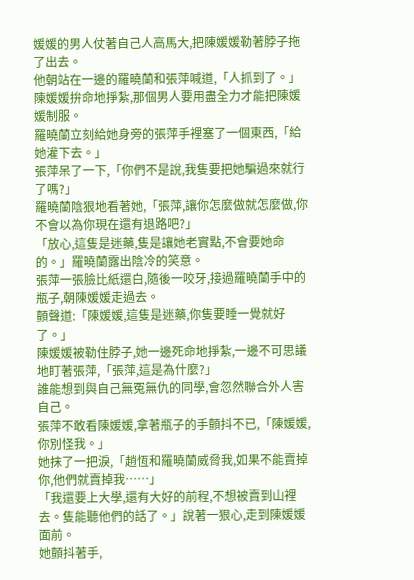媛媛的男人仗著自己人高馬大,把陳媛媛勒著脖子拖了出去。
他朝站在一邊的羅曉蘭和張萍喊道,「人抓到了。」
陳媛媛拚命地掙紮,那個男人要用盡全力才能把陳媛媛制服。
羅曉蘭立刻給她身旁的張萍手裡塞了一個東西,「給她灌下去。」
張萍呆了一下,「你們不是說,我隻要把她騙過來就行了嗎?」
羅曉蘭陰狠地看著她,「張萍,讓你怎麼做就怎麼做,你不會以為你現在還有退路吧?」
「放心,這隻是迷藥,隻是讓她老實點,不會要她命的。」羅曉蘭露出陰冷的笑意。
張萍一張臉比紙還白,隨後一咬牙,接過羅曉蘭手中的瓶子,朝陳媛媛走過去。
顫聲道:「陳媛媛,這隻是迷藥,你隻要睡一覺就好了。」
陳媛媛被勒住脖子,她一邊死命地掙紮,一邊不可思議地盯著張萍,「張萍,這是為什麼?」
誰能想到與自己無冤無仇的同學,會忽然聯合外人害自己。
張萍不敢看陳媛媛,拿著瓶子的手顫抖不已,「陳媛媛,你別怪我。」
她抹了一把淚,「趙恆和羅曉蘭威脅我,如果不能賣掉你,他們就賣掉我……」
「我還要上大學,還有大好的前程,不想被賣到山裡去。隻能聽他們的話了。」說著一狠心,走到陳媛媛面前。
她顫抖著手,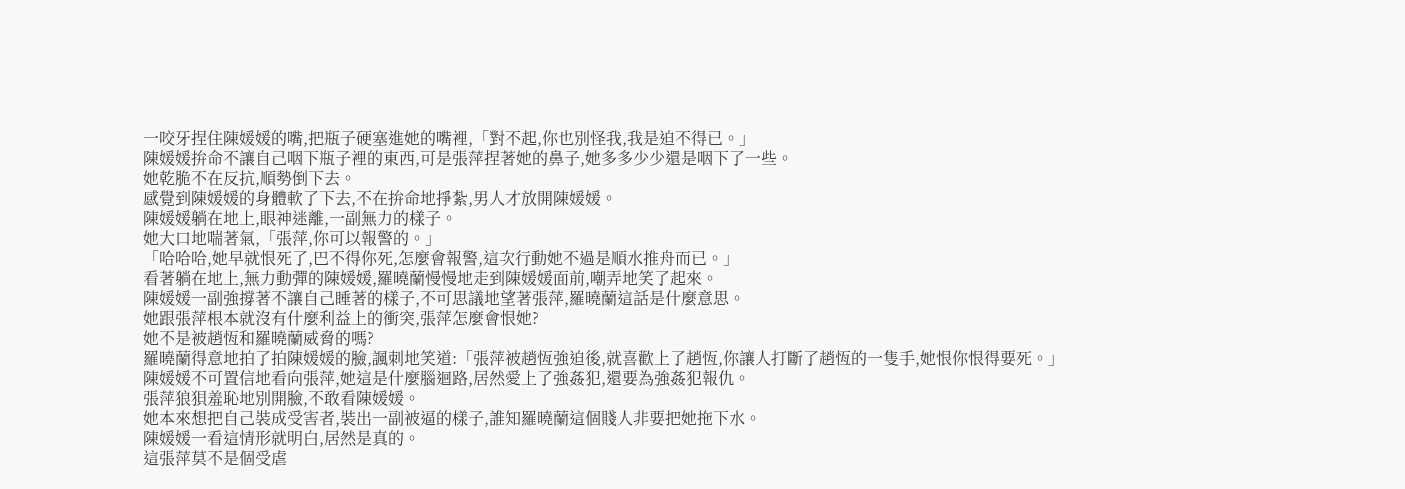一咬牙捏住陳媛媛的嘴,把瓶子硬塞進她的嘴裡,「對不起,你也別怪我,我是迫不得已。」
陳媛媛拚命不讓自己咽下瓶子裡的東西,可是張萍捏著她的鼻子,她多多少少還是咽下了一些。
她乾脆不在反抗,順勢倒下去。
感覺到陳媛媛的身體軟了下去,不在拚命地掙紮,男人才放開陳媛媛。
陳媛媛躺在地上,眼神迷離,一副無力的樣子。
她大口地喘著氣,「張萍,你可以報警的。」
「哈哈哈,她早就恨死了,巴不得你死,怎麼會報警,這次行動她不過是順水推舟而已。」
看著躺在地上,無力動彈的陳媛媛,羅曉蘭慢慢地走到陳媛媛面前,嘲弄地笑了起來。
陳媛媛一副強撐著不讓自己睡著的樣子,不可思議地望著張萍,羅曉蘭這話是什麼意思。
她跟張萍根本就沒有什麼利益上的衝突,張萍怎麼會恨她?
她不是被趙恆和羅曉蘭威脅的嗎?
羅曉蘭得意地拍了拍陳媛媛的臉,諷刺地笑道:「張萍被趙恆強迫後,就喜歡上了趙恆,你讓人打斷了趙恆的一隻手,她恨你恨得要死。」
陳媛媛不可置信地看向張萍,她這是什麼腦迴路,居然愛上了強姦犯,還要為強姦犯報仇。
張萍狼狽羞恥地別開臉,不敢看陳媛媛。
她本來想把自己裝成受害者,裝出一副被逼的樣子,誰知羅曉蘭這個賤人非要把她拖下水。
陳媛媛一看這情形就明白,居然是真的。
這張萍莫不是個受虐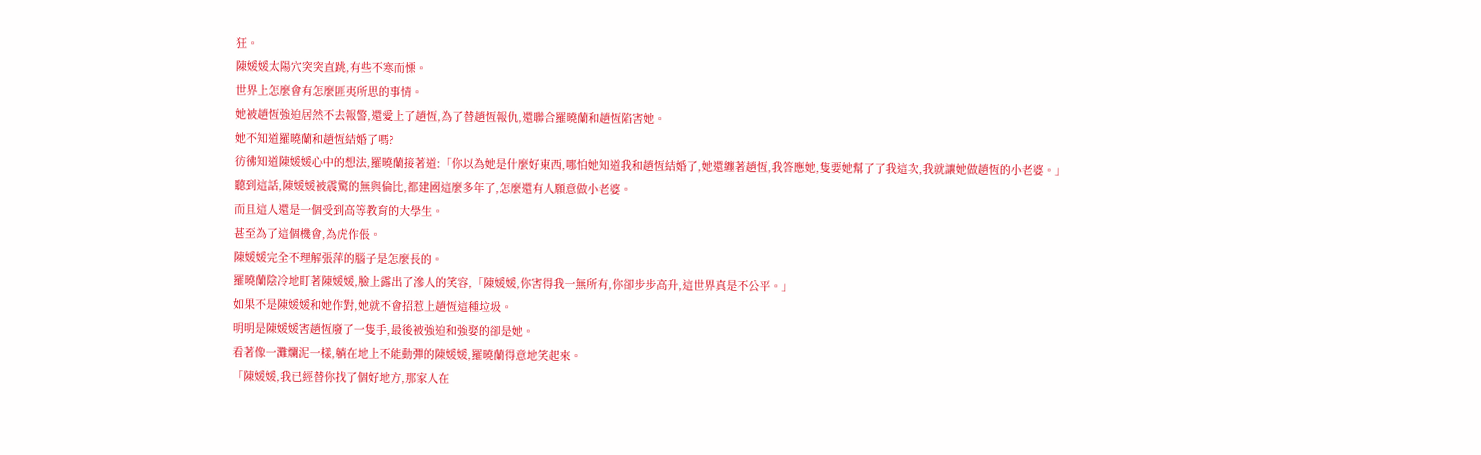狂。
陳媛媛太陽穴突突直跳,有些不寒而慄。
世界上怎麼會有怎麼匪夷所思的事情。
她被趙恆強迫居然不去報警,還愛上了趙恆,為了替趙恆報仇,還聯合羅曉蘭和趙恆陷害她。
她不知道羅曉蘭和趙恆結婚了嗎?
彷彿知道陳媛媛心中的想法,羅曉蘭接著道:「你以為她是什麼好東西,哪怕她知道我和趙恆結婚了,她還纏著趙恆,我答應她,隻要她幫了了我這次,我就讓她做趙恆的小老婆。」
聽到這話,陳媛媛被震驚的無與倫比,都建國這麼多年了,怎麼還有人願意做小老婆。
而且這人還是一個受到高等教育的大學生。
甚至為了這個機會,為虎作倀。
陳媛媛完全不理解張萍的腦子是怎麼長的。
羅曉蘭陰冷地盯著陳媛媛,臉上露出了滲人的笑容,「陳媛媛,你害得我一無所有,你卻步步高升,這世界真是不公平。」
如果不是陳媛媛和她作對,她就不會招惹上趙恆這種垃圾。
明明是陳媛媛害趙恆廢了一隻手,最後被強迫和強娶的卻是她。
看著像一灘爛泥一樣,躺在地上不能動彈的陳媛媛,羅曉蘭得意地笑起來。
「陳媛媛,我已經替你找了個好地方,那家人在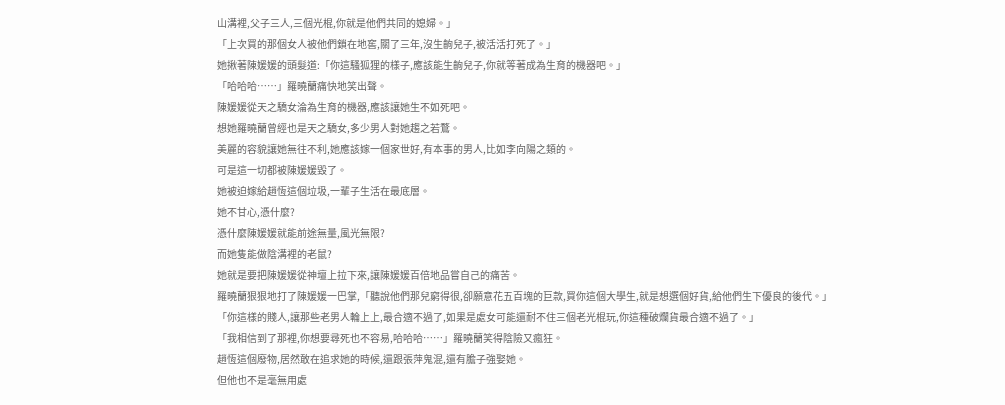山溝裡,父子三人,三個光棍,你就是他們共同的媳婦。」
「上次買的那個女人被他們鎖在地窖,關了三年,沒生齣兒子,被活活打死了。」
她揪著陳媛媛的頭髮道:「你這騷狐狸的樣子,應該能生齣兒子,你就等著成為生育的機器吧。」
「哈哈哈……」羅曉蘭痛快地笑出聲。
陳媛媛從天之驕女淪為生育的機器,應該讓她生不如死吧。
想她羅曉蘭曾經也是天之驕女,多少男人對她趨之若鶩。
美麗的容貌讓她無往不利,她應該嫁一個家世好,有本事的男人,比如李向陽之類的。
可是這一切都被陳媛媛毀了。
她被迫嫁給趙恆這個垃圾,一輩子生活在最底層。
她不甘心,憑什麼?
憑什麼陳媛媛就能前途無量,風光無限?
而她隻能做陰溝裡的老鼠?
她就是要把陳媛媛從神壇上拉下來,讓陳媛媛百倍地品嘗自己的痛苦。
羅曉蘭狠狠地打了陳媛媛一巴掌,「聽說他們那兒窮得很,卻願意花五百塊的巨款,買你這個大學生,就是想選個好貨,給他們生下優良的後代。」
「你這樣的賤人,讓那些老男人輪上上,最合適不過了,如果是處女可能還耐不住三個老光棍玩,你這種破爛貨最合適不過了。」
「我相信到了那裡,你想要尋死也不容易,哈哈哈……」羅曉蘭笑得陰險又瘋狂。
趙恆這個廢物,居然敢在追求她的時候,還跟張萍鬼混,還有膽子強娶她。
但他也不是毫無用處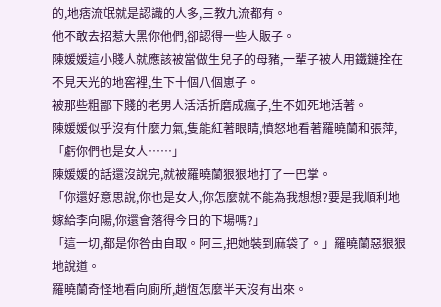的,地痞流氓就是認識的人多,三教九流都有。
他不敢去招惹大黑你他們,卻認得一些人販子。
陳媛媛這小賤人就應該被當做生兒子的母豬,一輩子被人用鐵鏈拴在不見天光的地窖裡,生下十個八個崽子。
被那些粗鄙下賤的老男人活活折磨成瘋子,生不如死地活著。
陳媛媛似乎沒有什麼力氣,隻能紅著眼睛,憤怒地看著羅曉蘭和張萍,「虧你們也是女人……」
陳媛媛的話還沒說完,就被羅曉蘭狠狠地打了一巴掌。
「你還好意思說,你也是女人,你怎麼就不能為我想想?要是我順利地嫁給李向陽,你還會落得今日的下場嗎?」
「這一切,都是你咎由自取。阿三,把她裝到麻袋了。」羅曉蘭惡狠狠地說道。
羅曉蘭奇怪地看向廁所,趙恆怎麼半天沒有出來。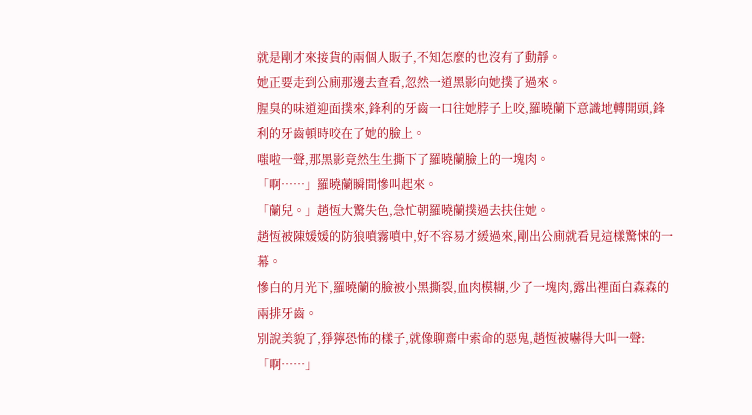就是剛才來接貨的兩個人販子,不知怎麼的也沒有了動靜。
她正要走到公廁那邊去查看,忽然一道黑影向她撲了過來。
腥臭的味道迎面撲來,鋒利的牙齒一口往她脖子上咬,羅曉蘭下意識地轉開頭,鋒利的牙齒頓時咬在了她的臉上。
嗤啦一聲,那黑影竟然生生撕下了羅曉蘭臉上的一塊肉。
「啊……」羅曉蘭瞬間慘叫起來。
「蘭兒。」趙恆大驚失色,急忙朝羅曉蘭撲過去扶住她。
趙恆被陳媛媛的防狼噴霧噴中,好不容易才緩過來,剛出公廁就看見這樣驚悚的一幕。
慘白的月光下,羅曉蘭的臉被小黑撕裂,血肉模糊,少了一塊肉,露出裡面白森森的兩排牙齒。
別說美貌了,猙獰恐怖的樣子,就像聊齋中索命的惡鬼,趙恆被嚇得大叫一聲:「啊……」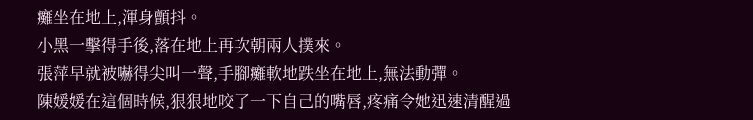癱坐在地上,渾身顫抖。
小黑一擊得手後,落在地上再次朝兩人撲來。
張萍早就被嚇得尖叫一聲,手腳癱軟地跌坐在地上,無法動彈。
陳媛媛在這個時候,狠狠地咬了一下自己的嘴唇,疼痛令她迅速清醒過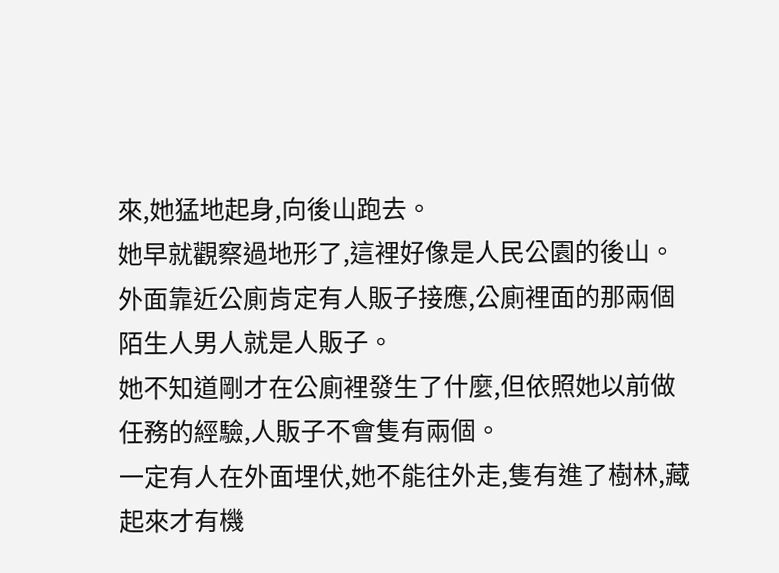來,她猛地起身,向後山跑去。
她早就觀察過地形了,這裡好像是人民公園的後山。
外面靠近公廁肯定有人販子接應,公廁裡面的那兩個陌生人男人就是人販子。
她不知道剛才在公廁裡發生了什麼,但依照她以前做任務的經驗,人販子不會隻有兩個。
一定有人在外面埋伏,她不能往外走,隻有進了樹林,藏起來才有機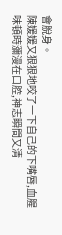會脫身。
陳媛媛又狠狠地咬了一下自己的下嘴唇,血腥味頓時瀰漫在口腔,神志瞬間又清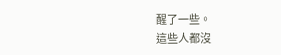醒了一些。
這些人都沒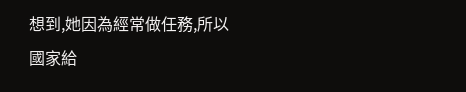想到,她因為經常做任務,所以國家給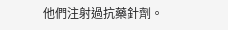他們注射過抗藥針劑。